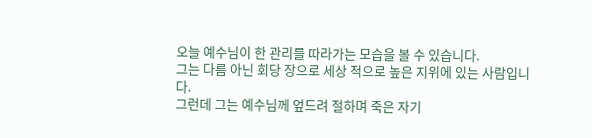오늘 예수님이 한 관리를 따라가는 모습을 볼 수 있습니다.
그는 다름 아닌 회당 장으로 세상 적으로 높은 지위에 있는 사람입니다.
그런데 그는 예수님께 엎드려 절하며 죽은 자기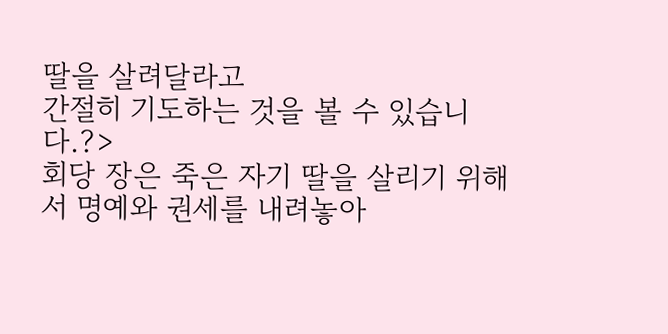딸을 살려달라고
간절히 기도하는 것을 볼 수 있습니다.?>
회당 장은 죽은 자기 딸을 살리기 위해서 명예와 권세를 내려놓아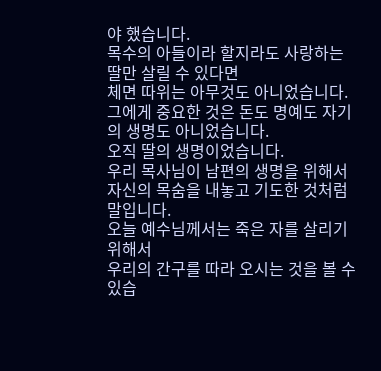야 했습니다.
목수의 아들이라 할지라도 사랑하는 딸만 살릴 수 있다면
체면 따위는 아무것도 아니었습니다.
그에게 중요한 것은 돈도 명예도 자기의 생명도 아니었습니다.
오직 딸의 생명이었습니다.
우리 목사님이 남편의 생명을 위해서 자신의 목숨을 내놓고 기도한 것처럼 말입니다.
오늘 예수님께서는 죽은 자를 살리기 위해서
우리의 간구를 따라 오시는 것을 볼 수 있습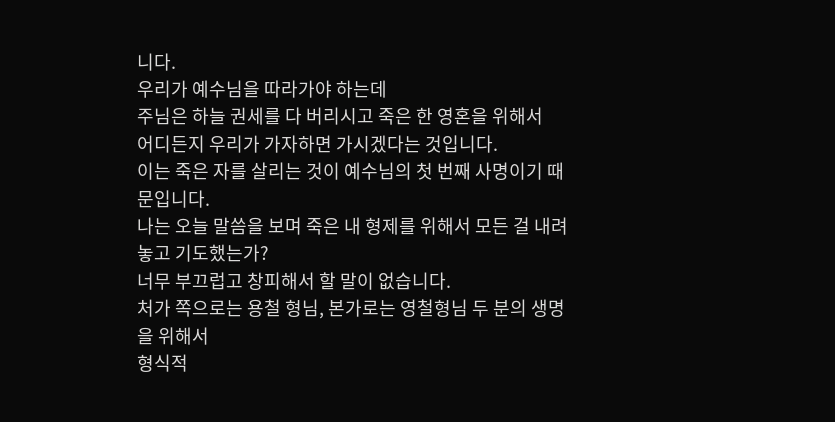니다.
우리가 예수님을 따라가야 하는데
주님은 하늘 권세를 다 버리시고 죽은 한 영혼을 위해서
어디든지 우리가 가자하면 가시겠다는 것입니다.
이는 죽은 자를 살리는 것이 예수님의 첫 번째 사명이기 때문입니다.
나는 오늘 말씀을 보며 죽은 내 형제를 위해서 모든 걸 내려놓고 기도했는가?
너무 부끄럽고 창피해서 할 말이 없습니다.
처가 쪽으로는 용철 형님, 본가로는 영철형님 두 분의 생명을 위해서
형식적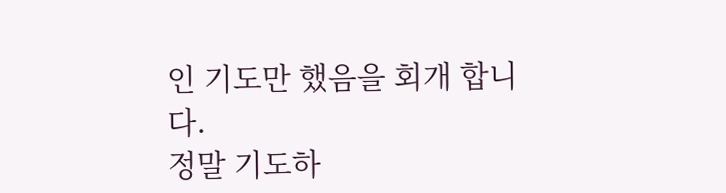인 기도만 했음을 회개 합니다.
정말 기도하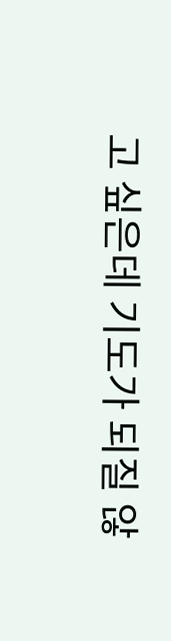고 싶은데 기도가 되질 않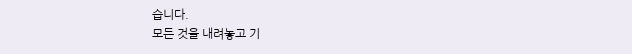습니다.
모든 것을 내려놓고 기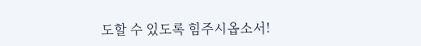도할 수 있도록 힘주시옵소서!